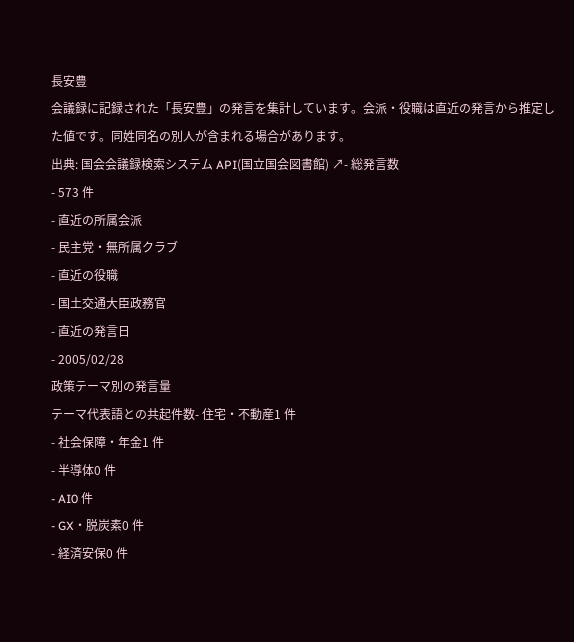長安豊
会議録に記録された「長安豊」の発言を集計しています。会派・役職は直近の発言から推定した値です。同姓同名の別人が含まれる場合があります。
出典: 国会会議録検索システム API(国立国会図書館) ↗- 総発言数
- 573 件
- 直近の所属会派
- 民主党・無所属クラブ
- 直近の役職
- 国土交通大臣政務官
- 直近の発言日
- 2005/02/28
政策テーマ別の発言量
テーマ代表語との共起件数- 住宅・不動産1 件
- 社会保障・年金1 件
- 半導体0 件
- AI0 件
- GX・脱炭素0 件
- 経済安保0 件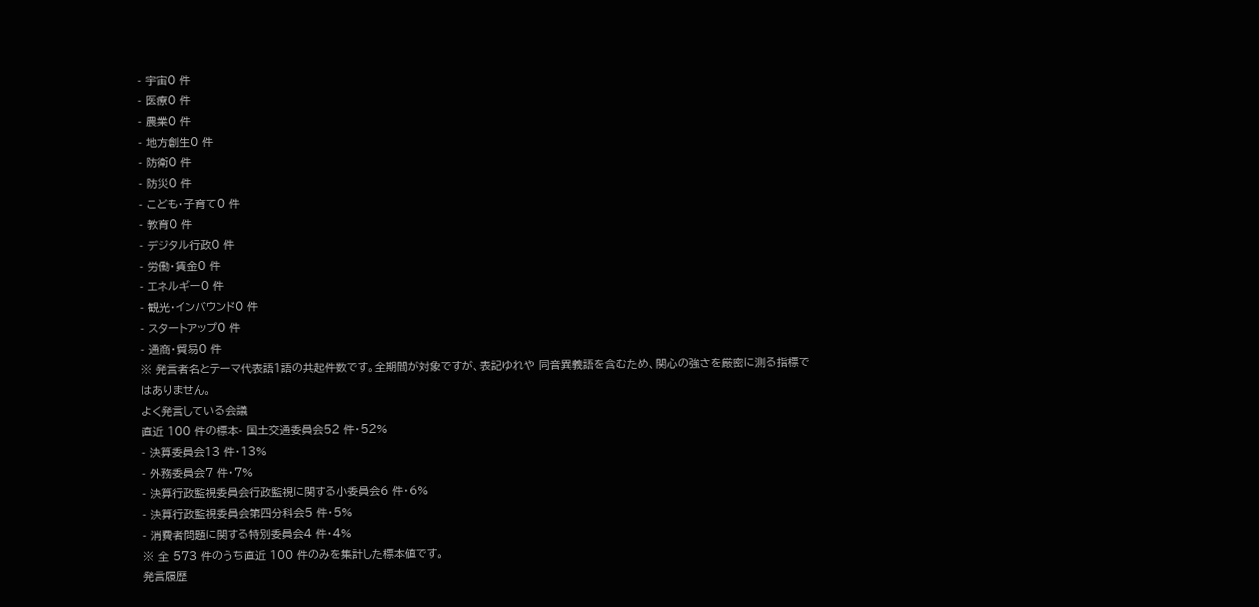- 宇宙0 件
- 医療0 件
- 農業0 件
- 地方創生0 件
- 防衛0 件
- 防災0 件
- こども・子育て0 件
- 教育0 件
- デジタル行政0 件
- 労働・賃金0 件
- エネルギー0 件
- 観光・インバウンド0 件
- スタートアップ0 件
- 通商・貿易0 件
※ 発言者名とテーマ代表語1語の共起件数です。全期間が対象ですが、表記ゆれや 同音異義語を含むため、関心の強さを厳密に測る指標ではありません。
よく発言している会議
直近 100 件の標本- 国土交通委員会52 件・52%
- 決算委員会13 件・13%
- 外務委員会7 件・7%
- 決算行政監視委員会行政監視に関する小委員会6 件・6%
- 決算行政監視委員会第四分科会5 件・5%
- 消費者問題に関する特別委員会4 件・4%
※ 全 573 件のうち直近 100 件のみを集計した標本値です。
発言履歴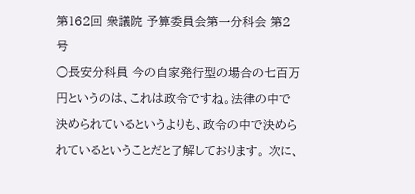第162回 衆議院 予算委員会第一分科会 第2号
○長安分科員 今の自家発行型の場合の七百万円というのは、これは政令ですね。法律の中で決められているというよりも、政令の中で決められているということだと了解しております。 次に、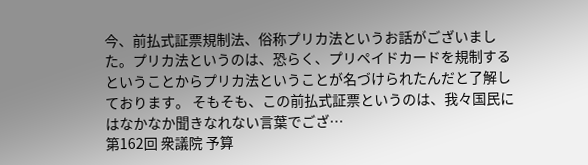今、前払式証票規制法、俗称プリカ法というお話がございました。プリカ法というのは、恐らく、プリペイドカードを規制するということからプリカ法ということが名づけられたんだと了解しております。 そもそも、この前払式証票というのは、我々国民にはなかなか聞きなれない言葉でござ…
第162回 衆議院 予算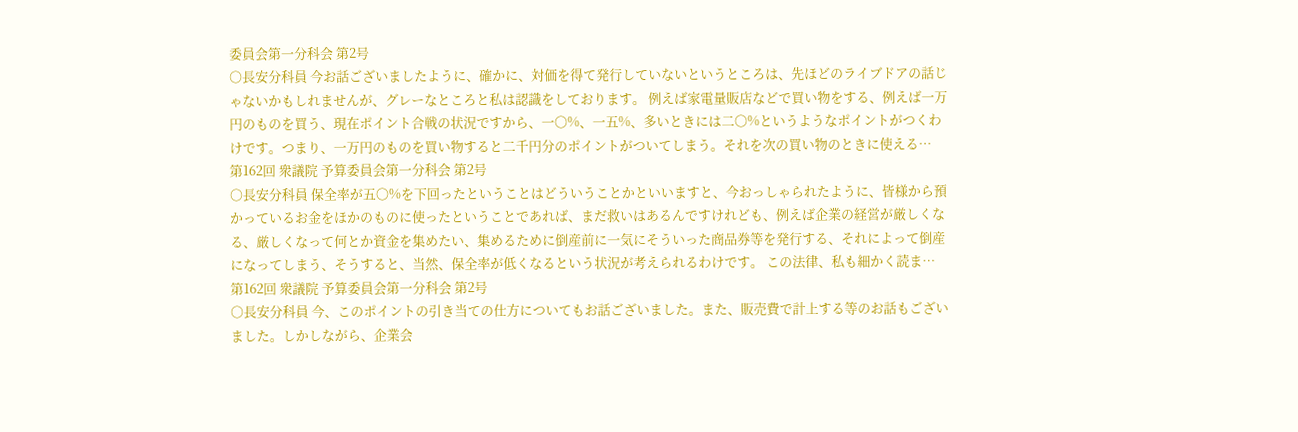委員会第一分科会 第2号
○長安分科員 今お話ございましたように、確かに、対価を得て発行していないというところは、先ほどのライブドアの話じゃないかもしれませんが、グレーなところと私は認識をしております。 例えば家電量販店などで買い物をする、例えば一万円のものを買う、現在ポイント合戦の状況ですから、一〇%、一五%、多いときには二〇%というようなポイントがつくわけです。つまり、一万円のものを買い物すると二千円分のポイントがついてしまう。それを次の買い物のときに使える…
第162回 衆議院 予算委員会第一分科会 第2号
○長安分科員 保全率が五〇%を下回ったということはどういうことかといいますと、今おっしゃられたように、皆様から預かっているお金をほかのものに使ったということであれば、まだ救いはあるんですけれども、例えば企業の経営が厳しくなる、厳しくなって何とか資金を集めたい、集めるために倒産前に一気にそういった商品券等を発行する、それによって倒産になってしまう、そうすると、当然、保全率が低くなるという状況が考えられるわけです。 この法律、私も細かく読ま…
第162回 衆議院 予算委員会第一分科会 第2号
○長安分科員 今、このポイントの引き当ての仕方についてもお話ございました。また、販売費で計上する等のお話もございました。しかしながら、企業会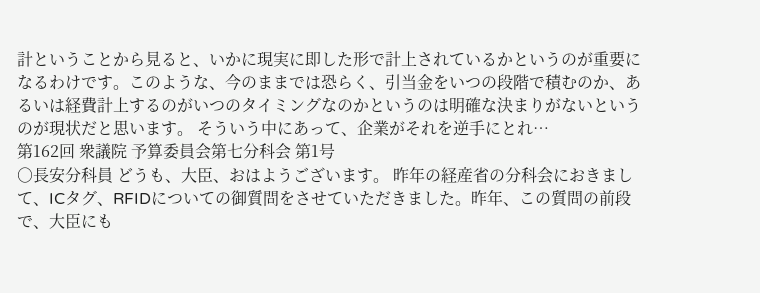計ということから見ると、いかに現実に即した形で計上されているかというのが重要になるわけです。このような、今のままでは恐らく、引当金をいつの段階で積むのか、あるいは経費計上するのがいつのタイミングなのかというのは明確な決まりがないというのが現状だと思います。 そういう中にあって、企業がそれを逆手にとれ…
第162回 衆議院 予算委員会第七分科会 第1号
○長安分科員 どうも、大臣、おはようございます。 昨年の経産省の分科会におきまして、ICタグ、RFIDについての御質問をさせていただきました。昨年、この質問の前段で、大臣にも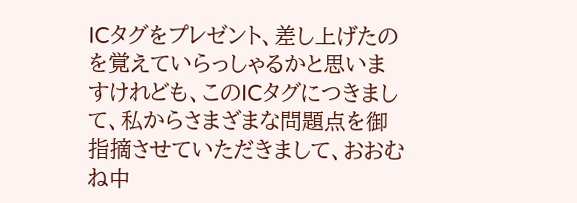ICタグをプレゼント、差し上げたのを覚えていらっしゃるかと思いますけれども、このICタグにつきまして、私からさまざまな問題点を御指摘させていただきまして、おおむね中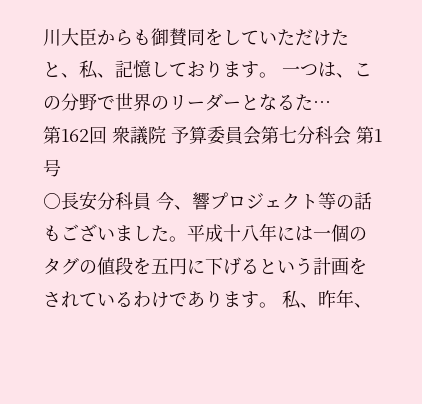川大臣からも御賛同をしていただけたと、私、記憶しております。 一つは、この分野で世界のリーダーとなるた…
第162回 衆議院 予算委員会第七分科会 第1号
○長安分科員 今、響プロジェクト等の話もございました。平成十八年には一個のタグの値段を五円に下げるという計画をされているわけであります。 私、昨年、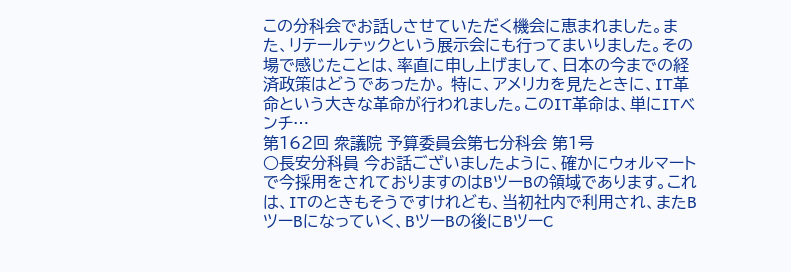この分科会でお話しさせていただく機会に恵まれました。また、リテールテックという展示会にも行ってまいりました。その場で感じたことは、率直に申し上げまして、日本の今までの経済政策はどうであったか。 特に、アメリカを見たときに、IT革命という大きな革命が行われました。このIT革命は、単にITベンチ…
第162回 衆議院 予算委員会第七分科会 第1号
○長安分科員 今お話ございましたように、確かにウォルマートで今採用をされておりますのはBツーBの領域であります。これは、ITのときもそうですけれども、当初社内で利用され、またBツーBになっていく、BツーBの後にBツーC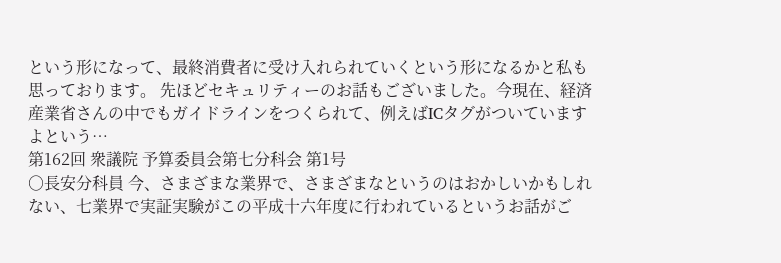という形になって、最終消費者に受け入れられていくという形になるかと私も思っております。 先ほどセキュリティーのお話もございました。今現在、経済産業省さんの中でもガイドラインをつくられて、例えばICタグがついていますよという…
第162回 衆議院 予算委員会第七分科会 第1号
○長安分科員 今、さまざまな業界で、さまざまなというのはおかしいかもしれない、七業界で実証実験がこの平成十六年度に行われているというお話がご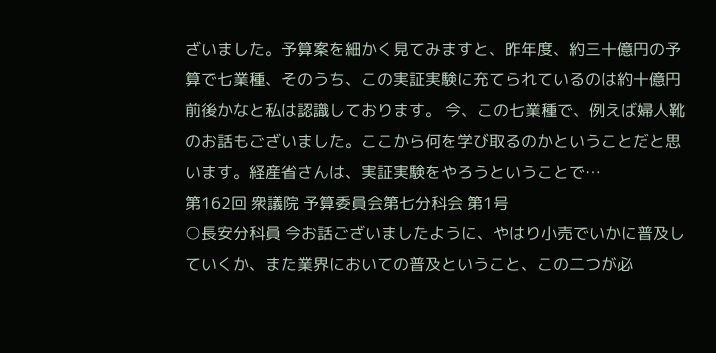ざいました。予算案を細かく見てみますと、昨年度、約三十億円の予算で七業種、そのうち、この実証実験に充てられているのは約十億円前後かなと私は認識しております。 今、この七業種で、例えば婦人靴のお話もございました。ここから何を学び取るのかということだと思います。経産省さんは、実証実験をやろうということで…
第162回 衆議院 予算委員会第七分科会 第1号
○長安分科員 今お話ございましたように、やはり小売でいかに普及していくか、また業界においての普及ということ、この二つが必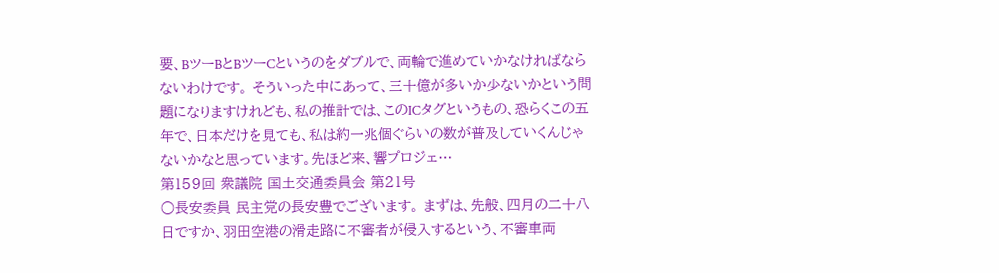要、BツーBとBツーCというのをダブルで、両輪で進めていかなければならないわけです。 そういった中にあって、三十億が多いか少ないかという問題になりますけれども、私の推計では、このICタグというもの、恐らくこの五年で、日本だけを見ても、私は約一兆個ぐらいの数が普及していくんじゃないかなと思っています。先ほど来、響プロジェ…
第159回 衆議院 国土交通委員会 第21号
○長安委員 民主党の長安豊でございます。 まずは、先般、四月の二十八日ですか、羽田空港の滑走路に不審者が侵入するという、不審車両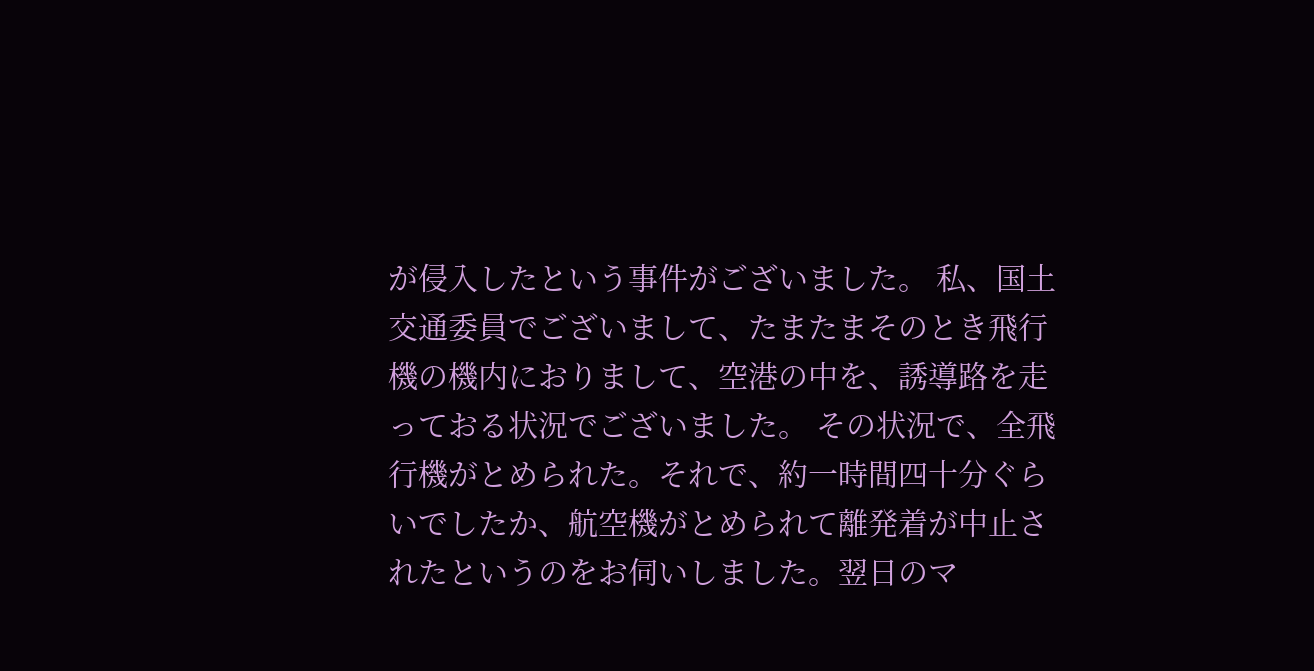が侵入したという事件がございました。 私、国土交通委員でございまして、たまたまそのとき飛行機の機内におりまして、空港の中を、誘導路を走っておる状況でございました。 その状況で、全飛行機がとめられた。それで、約一時間四十分ぐらいでしたか、航空機がとめられて離発着が中止されたというのをお伺いしました。翌日のマ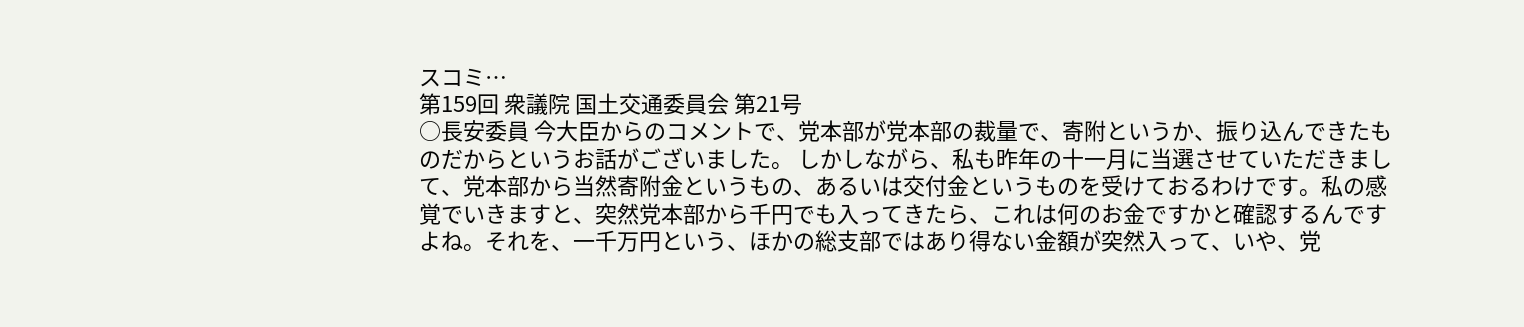スコミ…
第159回 衆議院 国土交通委員会 第21号
○長安委員 今大臣からのコメントで、党本部が党本部の裁量で、寄附というか、振り込んできたものだからというお話がございました。 しかしながら、私も昨年の十一月に当選させていただきまして、党本部から当然寄附金というもの、あるいは交付金というものを受けておるわけです。私の感覚でいきますと、突然党本部から千円でも入ってきたら、これは何のお金ですかと確認するんですよね。それを、一千万円という、ほかの総支部ではあり得ない金額が突然入って、いや、党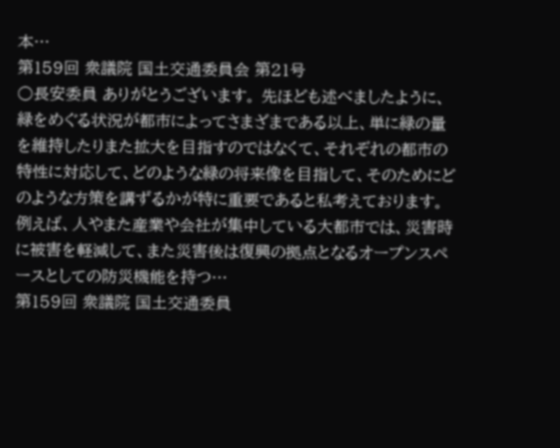本…
第159回 衆議院 国土交通委員会 第21号
○長安委員 ありがとうございます。 先ほども述べましたように、緑をめぐる状況が都市によってさまざまである以上、単に緑の量を維持したりまた拡大を目指すのではなくて、それぞれの都市の特性に対応して、どのような緑の将来像を目指して、そのためにどのような方策を講ずるかが特に重要であると私考えております。 例えば、人やまた産業や会社が集中している大都市では、災害時に被害を軽減して、また災害後は復興の拠点となるオープンスペースとしての防災機能を持つ…
第159回 衆議院 国土交通委員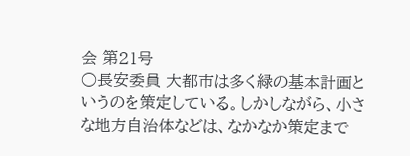会 第21号
○長安委員 大都市は多く緑の基本計画というのを策定している。しかしながら、小さな地方自治体などは、なかなか策定まで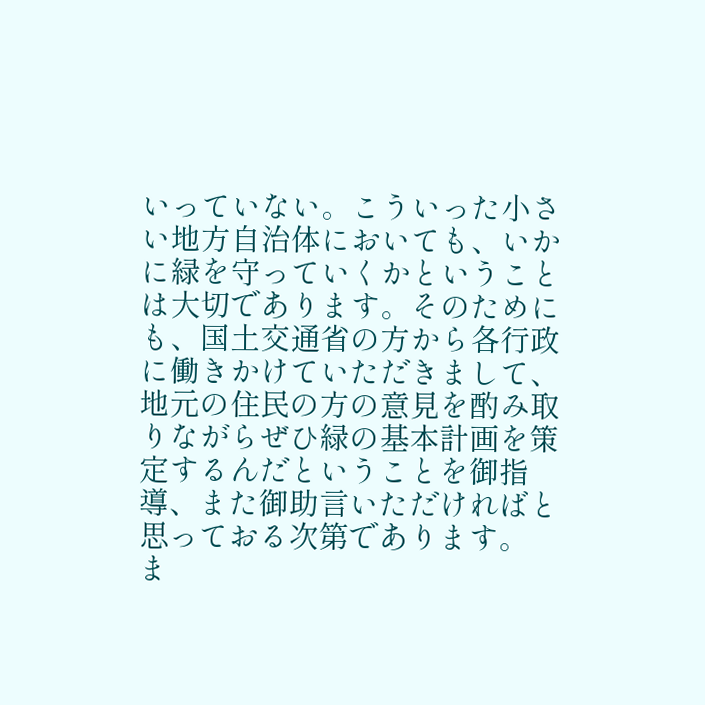いっていない。こういった小さい地方自治体においても、いかに緑を守っていくかということは大切であります。そのためにも、国土交通省の方から各行政に働きかけていただきまして、地元の住民の方の意見を酌み取りながらぜひ緑の基本計画を策定するんだということを御指導、また御助言いただければと思っておる次第であります。 ま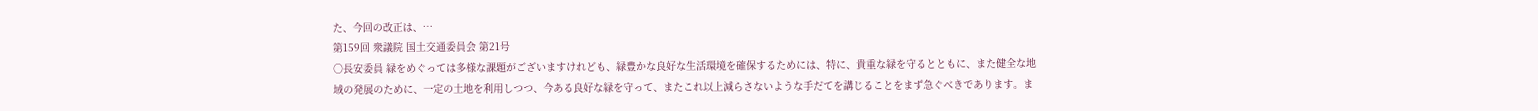た、今回の改正は、…
第159回 衆議院 国土交通委員会 第21号
○長安委員 緑をめぐっては多様な課題がございますけれども、緑豊かな良好な生活環境を確保するためには、特に、貴重な緑を守るとともに、また健全な地域の発展のために、一定の土地を利用しつつ、今ある良好な緑を守って、またこれ以上減らさないような手だてを講じることをまず急ぐべきであります。ま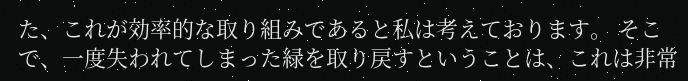た、これが効率的な取り組みであると私は考えております。 そこで、一度失われてしまった緑を取り戻すということは、これは非常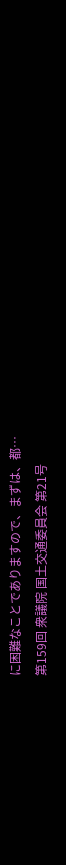に困難なことでありますので、まずは、都…
第159回 衆議院 国土交通委員会 第21号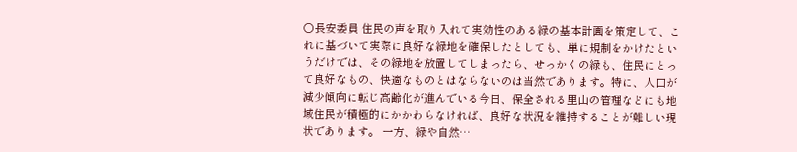○長安委員 住民の声を取り入れて実効性のある緑の基本計画を策定して、これに基づいて実際に良好な緑地を確保したとしても、単に規制をかけたというだけでは、その緑地を放置してしまったら、せっかくの緑も、住民にとって良好なもの、快適なものとはならないのは当然であります。特に、人口が減少傾向に転じ高齢化が進んでいる今日、保全される里山の管理などにも地域住民が積極的にかかわらなければ、良好な状況を維持することが難しい現状であります。 一方、緑や自然…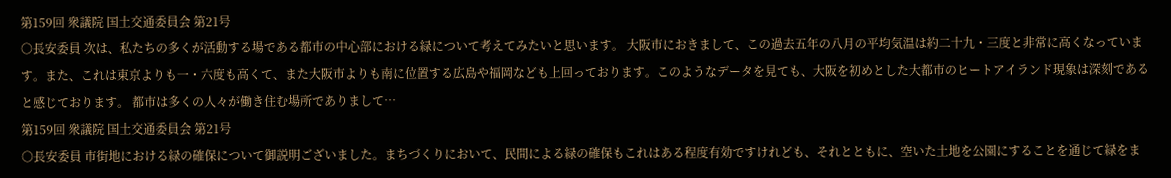第159回 衆議院 国土交通委員会 第21号
○長安委員 次は、私たちの多くが活動する場である都市の中心部における緑について考えてみたいと思います。 大阪市におきまして、この過去五年の八月の平均気温は約二十九・三度と非常に高くなっています。また、これは東京よりも一・六度も高くて、また大阪市よりも南に位置する広島や福岡なども上回っております。このようなデータを見ても、大阪を初めとした大都市のヒートアイランド現象は深刻であると感じております。 都市は多くの人々が働き住む場所でありまして…
第159回 衆議院 国土交通委員会 第21号
○長安委員 市街地における緑の確保について御説明ございました。まちづくりにおいて、民間による緑の確保もこれはある程度有効ですけれども、それとともに、空いた土地を公園にすることを通じて緑をま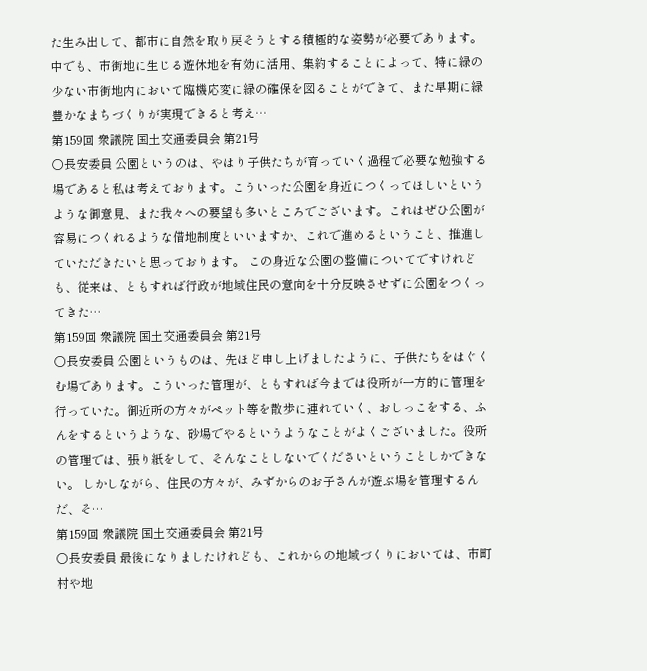た生み出して、都市に自然を取り戻そうとする積極的な姿勢が必要であります。 中でも、市街地に生じる遊休地を有効に活用、集約することによって、特に緑の少ない市街地内において臨機応変に緑の確保を図ることができて、また早期に緑豊かなまちづくりが実現できると考え…
第159回 衆議院 国土交通委員会 第21号
○長安委員 公園というのは、やはり子供たちが育っていく過程で必要な勉強する場であると私は考えております。こういった公園を身近につくってほしいというような御意見、また我々への要望も多いところでございます。これはぜひ公園が容易につくれるような借地制度といいますか、これで進めるということ、推進していただきたいと思っております。 この身近な公園の整備についてですけれども、従来は、ともすれば行政が地域住民の意向を十分反映させずに公園をつくってきた…
第159回 衆議院 国土交通委員会 第21号
○長安委員 公園というものは、先ほど申し上げましたように、子供たちをはぐくむ場であります。こういった管理が、ともすれば今までは役所が一方的に管理を行っていた。御近所の方々がペット等を散歩に連れていく、おしっこをする、ふんをするというような、砂場でやるというようなことがよくございました。役所の管理では、張り紙をして、そんなことしないでくださいということしかできない。 しかしながら、住民の方々が、みずからのお子さんが遊ぶ場を管理するんだ、そ…
第159回 衆議院 国土交通委員会 第21号
○長安委員 最後になりましたけれども、これからの地域づくりにおいては、市町村や地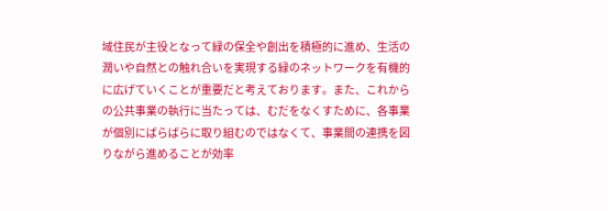域住民が主役となって緑の保全や創出を積極的に進め、生活の潤いや自然との触れ合いを実現する緑のネットワークを有機的に広げていくことが重要だと考えております。また、これからの公共事業の執行に当たっては、むだをなくすために、各事業が個別にばらばらに取り組むのではなくて、事業間の連携を図りながら進めることが効率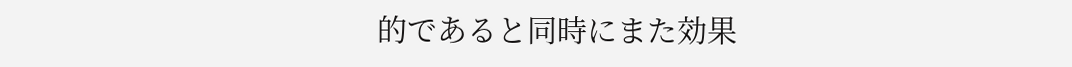的であると同時にまた効果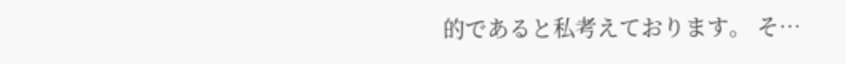的であると私考えております。 そ…